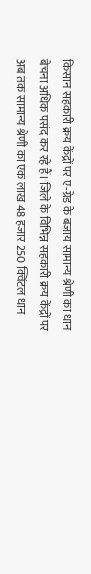किसान सहकारी क्रय केंद्रों पर ए-ग्रेड के बजाय सामान्य श्रेणी का धान बेचना अधिक पसंद कर रहे हैं। जिले के विभिन्न सहकारी क्रय केंद्रों पर अब तक सामान्य श्रेणी का एक लाख 48 हजार 250 क्विंटल धान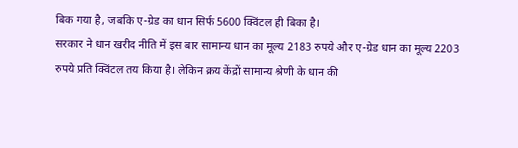बिक गया है, जबकि ए-ग्रेड का धान सिर्फ 5600 क्विंटल ही बिका है।
सरकार ने धान खरीद नीति में इस बार सामान्य धान का मूल्य 2183 रुपये और ए-ग्रेड धान का मूल्य 2203 रुपये प्रति क्विंटल तय किया है। लेकिन क्रय केंद्रों सामान्य श्रेणी के धान की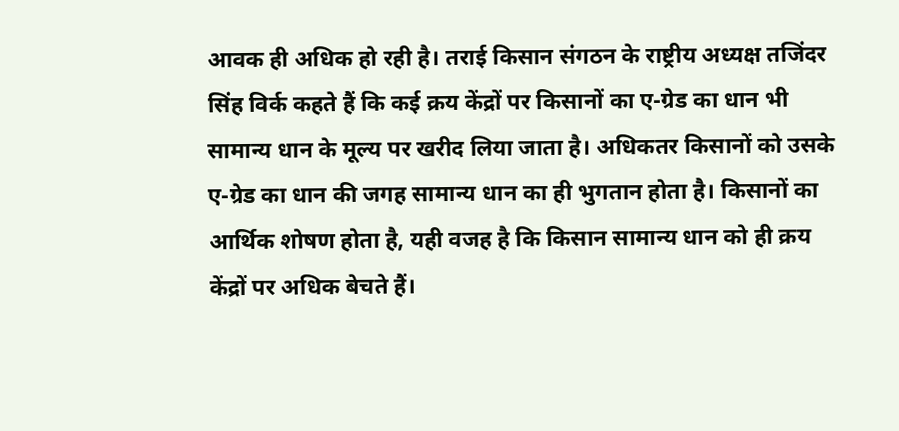आवक ही अधिक हो रही है। तराई किसान संगठन के राष्ट्रीय अध्यक्ष तजिंदर सिंह विर्क कहते हैं कि कई क्रय केंद्रों पर किसानों का ए-ग्रेड का धान भी सामान्य धान के मूल्य पर खरीद लिया जाता है। अधिकतर किसानों को उसके ए-ग्रेड का धान की जगह सामान्य धान का ही भुगतान होता है। किसानों का आर्थिक शोषण होता है, यही वजह है कि किसान सामान्य धान को ही क्रय केंद्रों पर अधिक बेचते हैं।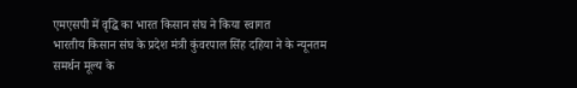एमएसपी में वृद्धि का भारत किसान संघ ने किया स्वागत
भारतीय किसान संघ के प्रदेश मंत्री कुंवरपाल सिंह दहिया ने के न्यूनतम समर्थन मूल्य के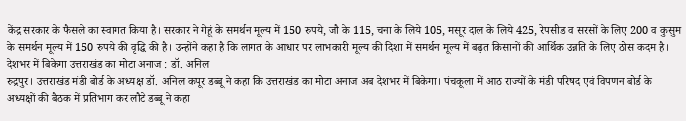केंद्र सरकार के फैसले का स्वागत किया है। सरकार ने गेहूं के समर्थन मूल्य में 150 रुपये, जौ के 115, चना के लिये 105, मसूर दाल के लिये 425, रेपसीड व सरसों के लिए 200 व कुसुम के समर्थन मूल्य में 150 रुपये की वृद्धि की है। उन्होंने कहा है कि लागत के आधार पर लाभकारी मूल्य की दिशा में समर्थन मूल्य में बढ़त किसानों की आर्थिक उन्नति के लिए ठोस कदम है।
देशभर में बिकेगा उत्तराखंड का मोटा अनाज : डॉ. अनिल
रुद्रपुर। उत्तराखंड मंडी बोर्ड के अध्यक्ष डॉ. अनिल कपूर डब्बू ने कहा कि उत्तराखंड का मोटा अनाज अब देशभर में बिकेगा। पंचकूला में आठ राज्यों के मंडी परिषद एवं विपणन बोर्ड के अध्यक्षों की बैठक में प्रतिभाग कर लौटे डब्बू ने कहा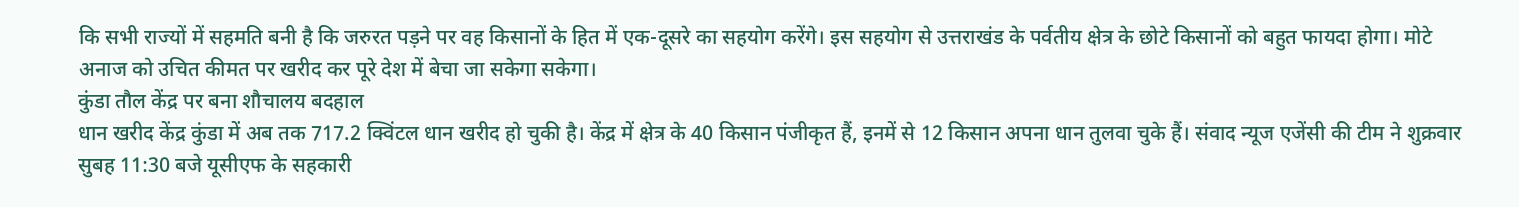कि सभी राज्यों में सहमति बनी है कि जरुरत पड़ने पर वह किसानों के हित में एक-दूसरे का सहयोग करेंगे। इस सहयोग से उत्तराखंड के पर्वतीय क्षेत्र के छोटे किसानों को बहुत फायदा होगा। मोटे अनाज को उचित कीमत पर खरीद कर पूरे देश में बेचा जा सकेगा सकेगा।
कुंडा तौल केंद्र पर बना शौचालय बदहाल
धान खरीद केंद्र कुंडा में अब तक 717.2 क्विंटल धान खरीद हो चुकी है। केंद्र में क्षेत्र के 40 किसान पंजीकृत हैं, इनमें से 12 किसान अपना धान तुलवा चुके हैं। संवाद न्यूज एजेंसी की टीम ने शुक्रवार सुबह 11:30 बजे यूसीएफ के सहकारी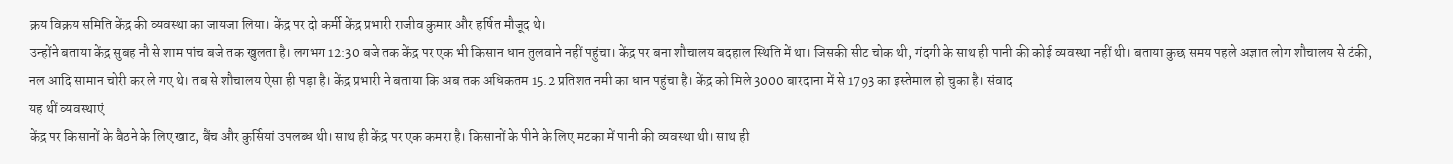क्रय विक्रय समिति केंद्र की व्यवस्था का जायजा लिया। केंद्र पर दो कर्मी केंद्र प्रभारी राजीव कुमार और हर्षित मौजूद थे।
उन्होंने बताया केंद्र सुबह नौ से शाम पांच बजे तक खुलता है। लगभग 12:30 बजे तक केंद्र पर एक भी किसान धान तुलवाने नहीं पहुंचा। केंद्र पर बना शौचालय बदहाल स्थिति में था। जिसकी सीट चोक थी, गंदगी के साथ ही पानी की कोई व्यवस्था नहीं थी। बताया कुछ समय पहले अज्ञात लोग शौचालय से टंकी, नल आदि सामान चोरी कर ले गए थे। तब से शौचालय ऐसा ही पड़ा है। केंद्र प्रभारी ने बताया कि अब तक अधिकतम 15.2 प्रतिशत नमी का धान पहुंचा है। केंद्र को मिले 3000 बारदाना में से 1793 का इस्तेमाल हो चुका है। संवाद
यह थीं व्यवस्थाएं
केंद्र पर किसानों के बैठने के लिए खाट, बैंच और कुर्सियां उपलब्ध थी। साथ ही केंद्र पर एक कमरा है। किसानों के पीने के लिए मटका में पानी की व्यवस्था थी। साथ ही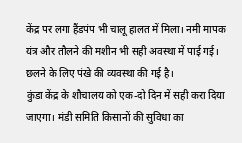केंद्र पर लगा हैंडपंप भी चालू हालत में मिला। नमी मापक यंत्र और तौलने की मशीन भी सही अवस्था में पाई गई। छलने के लिए पंखे की व्यवस्था की गई है।
कुंडा केंद्र के शौचालय को एक-दो दिन में सही करा दिया जाएगा। मंडी समिति किसानों की सुविधा का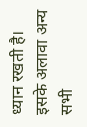ध्यान रखती है। इसके अलावा अन्य सभी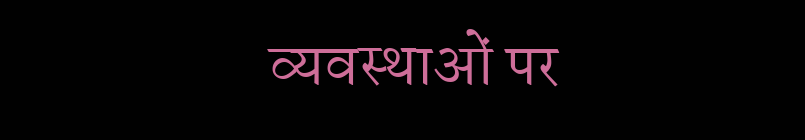व्यवस्थाओं पर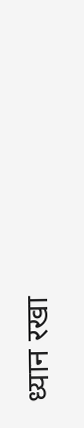ध्यान रखा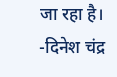जा रहा है।
-दिनेश चंद्र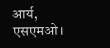आर्य, एसएमओ।